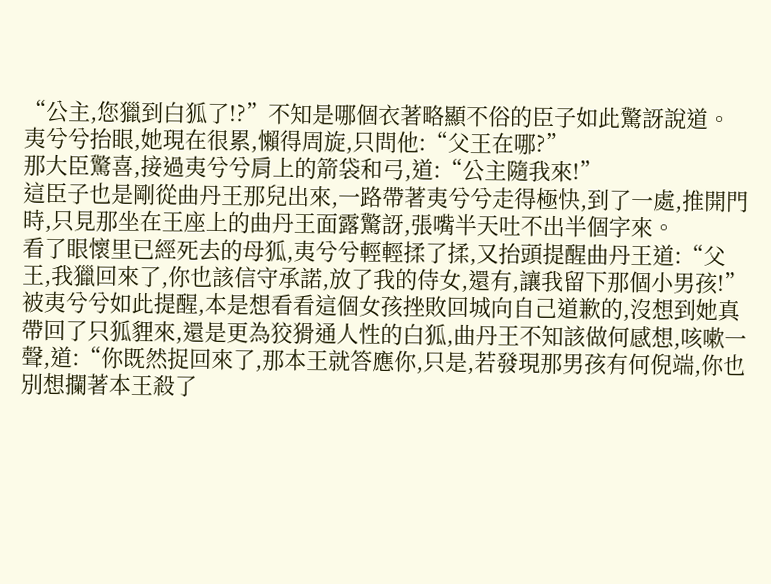“公主,您獵到白狐了!?”不知是哪個衣著略顯不俗的臣子如此驚訝說道。
夷兮兮抬眼,她現在很累,懶得周旋,只問他:“父王在哪?”
那大臣驚喜,接過夷兮兮肩上的箭袋和弓,道:“公主隨我來!”
這臣子也是剛從曲丹王那兒出來,一路帶著夷兮兮走得極快,到了一處,推開門時,只見那坐在王座上的曲丹王面露驚訝,張嘴半天吐不出半個字來。
看了眼懷里已經死去的母狐,夷兮兮輕輕揉了揉,又抬頭提醒曲丹王道:“父王,我獵回來了,你也該信守承諾,放了我的侍女,還有,讓我留下那個小男孩!”
被夷兮兮如此提醒,本是想看看這個女孩挫敗回城向自己道歉的,沒想到她真帶回了只狐貍來,還是更為狡猾通人性的白狐,曲丹王不知該做何感想,咳嗽一聲,道:“你既然捉回來了,那本王就答應你,只是,若發現那男孩有何倪端,你也別想攔著本王殺了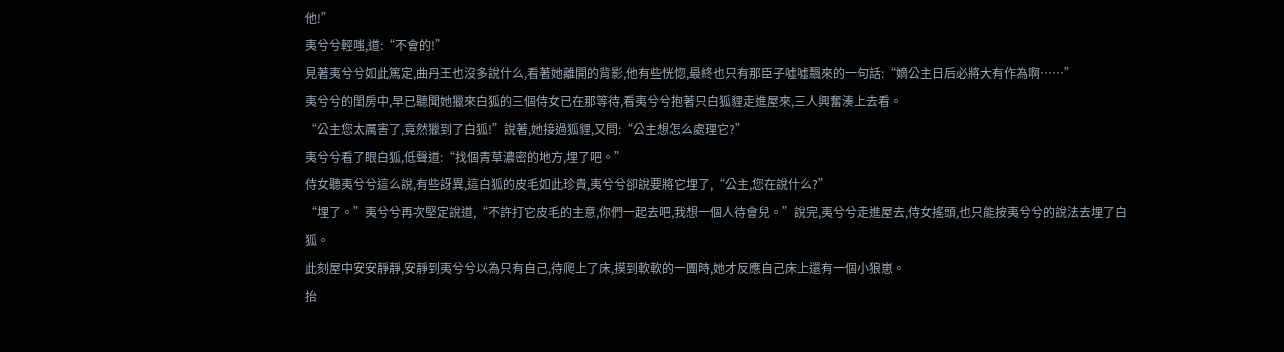他!”
夷兮兮輕嗤,道:“不會的!”
見著夷兮兮如此篤定,曲丹王也沒多說什么,看著她離開的背影,他有些恍惚,最終也只有那臣子噓噓飄來的一句話:“嫡公主日后必將大有作為啊……”
夷兮兮的閨房中,早已聽聞她獵來白狐的三個侍女已在那等待,看夷兮兮抱著只白狐貍走進屋來,三人興奮湊上去看。
“公主您太厲害了,竟然獵到了白狐!”說著,她接過狐貍,又問:“公主想怎么處理它?”
夷兮兮看了眼白狐,低聲道:“找個青草濃密的地方,埋了吧。”
侍女聽夷兮兮這么說,有些訝異,這白狐的皮毛如此珍貴,夷兮兮卻說要將它埋了,“公主,您在說什么?”
“埋了。”夷兮兮再次堅定說道,“不許打它皮毛的主意,你們一起去吧,我想一個人待會兒。”說完,夷兮兮走進屋去,侍女搖頭,也只能按夷兮兮的說法去埋了白狐。
此刻屋中安安靜靜,安靜到夷兮兮以為只有自己,待爬上了床,摸到軟軟的一團時,她才反應自己床上還有一個小狼崽。
抬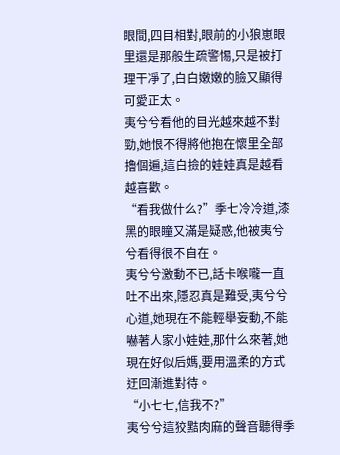眼間,四目相對,眼前的小狼崽眼里還是那般生疏警惕,只是被打理干凈了,白白嫩嫩的臉又顯得可愛正太。
夷兮兮看他的目光越來越不對勁,她恨不得將他抱在懷里全部擼個遍,這白撿的娃娃真是越看越喜歡。
“看我做什么?”季七冷冷道,漆黑的眼瞳又滿是疑惑,他被夷兮兮看得很不自在。
夷兮兮激動不已,話卡喉嚨一直吐不出來,隱忍真是難受,夷兮兮心道,她現在不能輕舉妄動,不能嚇著人家小娃娃,那什么來著,她現在好似后媽,要用溫柔的方式迂回漸進對待。
“小七七,信我不?”
夷兮兮這狡黠肉麻的聲音聽得季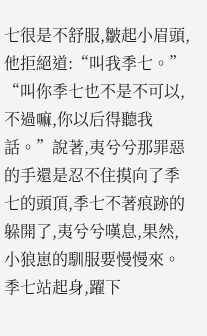七很是不舒服,皺起小眉頭,他拒絕道:“叫我季七。”
“叫你季七也不是不可以,不過嘛,你以后得聽我話。”說著,夷兮兮那罪惡的手還是忍不住摸向了季七的頭頂,季七不著痕跡的躲開了,夷兮兮嘆息,果然,小狼崽的馴服要慢慢來。
季七站起身,躍下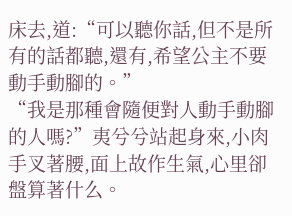床去,道:“可以聽你話,但不是所有的話都聽,還有,希望公主不要動手動腳的。”
“我是那種會隨便對人動手動腳的人嗎?”夷兮兮站起身來,小肉手叉著腰,面上故作生氣,心里卻盤算著什么。